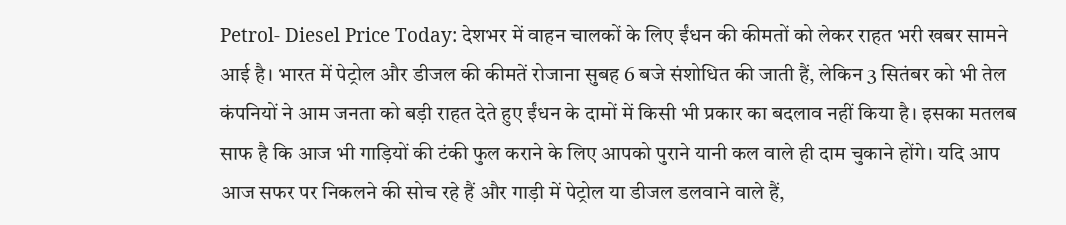Petrol- Diesel Price Today: देशभर में वाहन चालकों के लिए ईंधन की कीमतों को लेकर राहत भरी खबर सामने आई है। भारत में पेट्रोल और डीजल की कीमतें रोजाना सुबह 6 बजे संशोधित की जाती हैं, लेकिन 3 सितंबर को भी तेल कंपनियों ने आम जनता को बड़ी राहत देते हुए ईंधन के दामों में किसी भी प्रकार का बदलाव नहीं किया है। इसका मतलब साफ है कि आज भी गाड़ियों की टंकी फुल कराने के लिए आपको पुराने यानी कल वाले ही दाम चुकाने होंगे। यदि आप आज सफर पर निकलने की सोच रहे हैं और गाड़ी में पेट्रोल या डीजल डलवाने वाले हैं,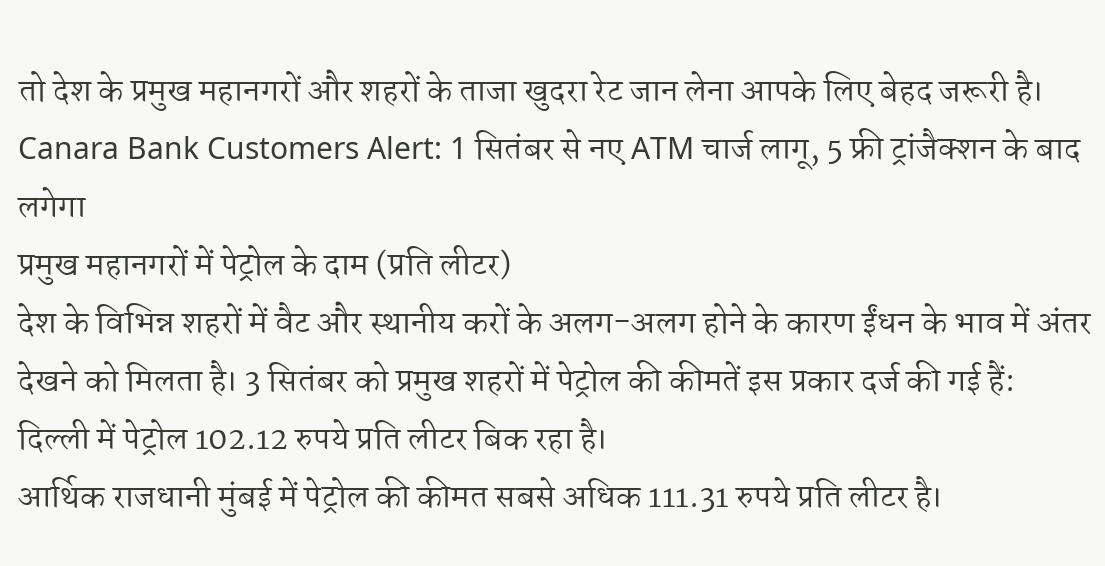तो देश के प्रमुख महानगरों और शहरों के ताजा खुदरा रेट जान लेना आपके लिए बेहद जरूरी है।
Canara Bank Customers Alert: 1 सितंबर से नए ATM चार्ज लागू, 5 फ्री ट्रांजैक्शन के बाद लगेगा
प्रमुख महानगरों में पेट्रोल के दाम (प्रति लीटर)
देश के विभिन्न शहरों में वैट और स्थानीय करों के अलग-अलग होने के कारण ईंधन के भाव में अंतर देखने को मिलता है। 3 सितंबर को प्रमुख शहरों में पेट्रोल की कीमतें इस प्रकार दर्ज की गई हैं:
दिल्ली में पेट्रोल 102.12 रुपये प्रति लीटर बिक रहा है।
आर्थिक राजधानी मुंबई में पेट्रोल की कीमत सबसे अधिक 111.31 रुपये प्रति लीटर है।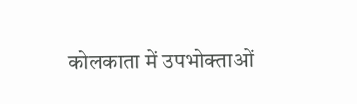कोलकाता में उपभोक्ताओं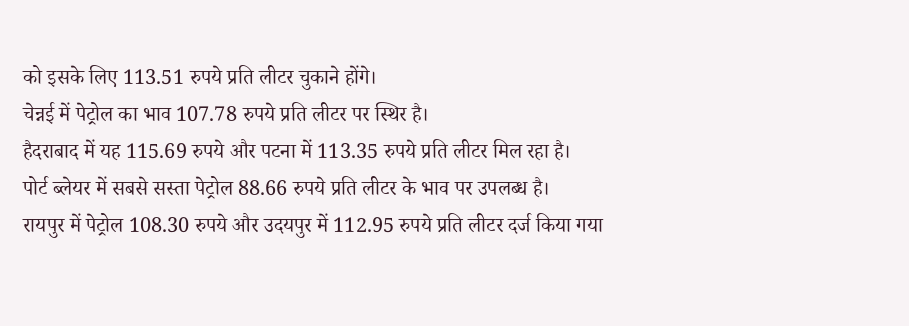को इसके लिए 113.51 रुपये प्रति लीटर चुकाने होंगे।
चेन्नई में पेट्रोल का भाव 107.78 रुपये प्रति लीटर पर स्थिर है।
हैदराबाद में यह 115.69 रुपये और पटना में 113.35 रुपये प्रति लीटर मिल रहा है।
पोर्ट ब्लेयर में सबसे सस्ता पेट्रोल 88.66 रुपये प्रति लीटर के भाव पर उपलब्ध है।
रायपुर में पेट्रोल 108.30 रुपये और उदयपुर में 112.95 रुपये प्रति लीटर दर्ज किया गया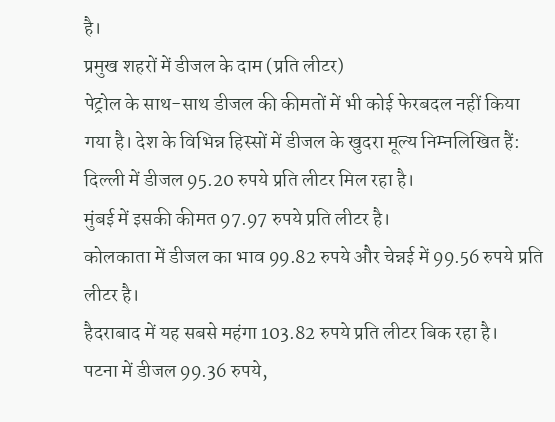है।
प्रमुख शहरों में डीजल के दाम (प्रति लीटर)
पेट्रोल के साथ-साथ डीजल की कीमतों में भी कोई फेरबदल नहीं किया गया है। देश के विभिन्न हिस्सों में डीजल के खुदरा मूल्य निम्नलिखित हैं:
दिल्ली में डीजल 95.20 रुपये प्रति लीटर मिल रहा है।
मुंबई में इसकी कीमत 97.97 रुपये प्रति लीटर है।
कोलकाता में डीजल का भाव 99.82 रुपये और चेन्नई में 99.56 रुपये प्रति लीटर है।
हैदराबाद में यह सबसे महंगा 103.82 रुपये प्रति लीटर बिक रहा है।
पटना में डीजल 99.36 रुपये,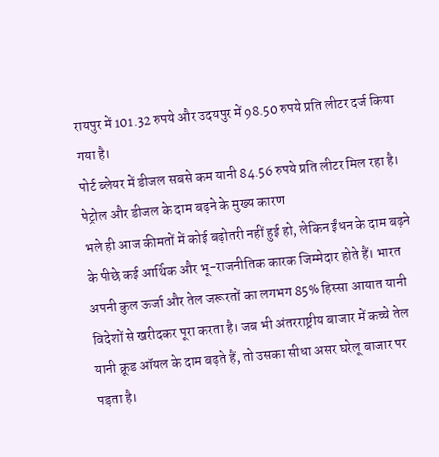रायपुर में 101.32 रुपये और उदयपुर में 98.50 रुपये प्रति लीटर दर्ज किया गया है।
पोर्ट ब्लेयर में डीजल सबसे कम यानी 84.56 रुपये प्रति लीटर मिल रहा है।
पेट्रोल और डीजल के दाम बढ़ने के मुख्य कारण
भले ही आज कीमतों में कोई बढ़ोतरी नहीं हुई हो, लेकिन ईंधन के दाम बढ़ने के पीछे कई आर्थिक और भू-राजनीतिक कारक जिम्मेदार होते हैं। भारत अपनी कुल ऊर्जा और तेल जरूरतों का लगभग 85% हिस्सा आयात यानी विदेशों से खरीदकर पूरा करता है। जब भी अंतरराष्ट्रीय बाजार में कच्चे तेल यानी क्रूड ऑयल के दाम बढ़ते हैं, तो उसका सीधा असर घरेलू बाजार पर पड़ता है।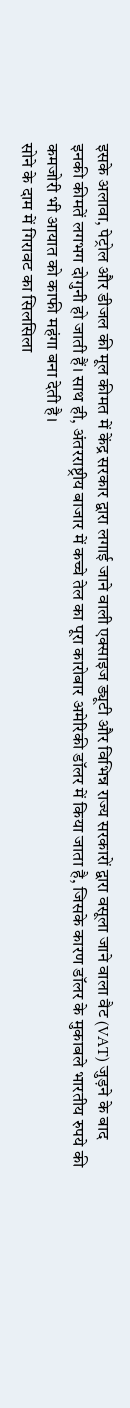इसके अलावा, पेट्रोल और डीजल की मूल कीमत में केंद्र सरकार द्वारा लगाई जाने वाली एक्साइज ड्यूटी और विभिन्न राज्य सरकारों द्वारा वसूला जाने वाला वैट (VAT) जुड़ने के बाद इनकी कीमतें लगभग दोगुनी हो जाती हैं। साथ ही, अंतरराष्ट्रीय बाजार में कच्चे तेल का पूरा कारोबार अमेरिकी डॉलर में किया जाता है, जिसके कारण डॉलर के मुकाबले भारतीय रुपये की कमजोरी भी आयात को काफी महंगा बना देती है।
सोने के दाम में गिरावट का सिलसिला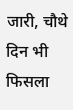जारी, चौथे दिन भी फिसला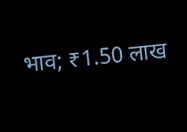भाव; ₹1.50 लाख